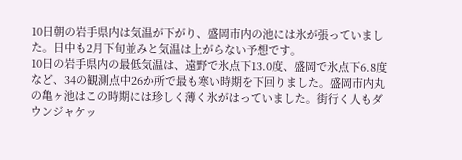10日朝の岩手県内は気温が下がり、盛岡市内の池には氷が張っていました。日中も2月下旬並みと気温は上がらない予想です。
10日の岩手県内の最低気温は、遠野で氷点下13.0度、盛岡で氷点下6.8度など、34の観測点中26か所で最も寒い時期を下回りました。盛岡市内丸の亀ヶ池はこの時期には珍しく薄く氷がはっていました。街行く人もダウンジャケッ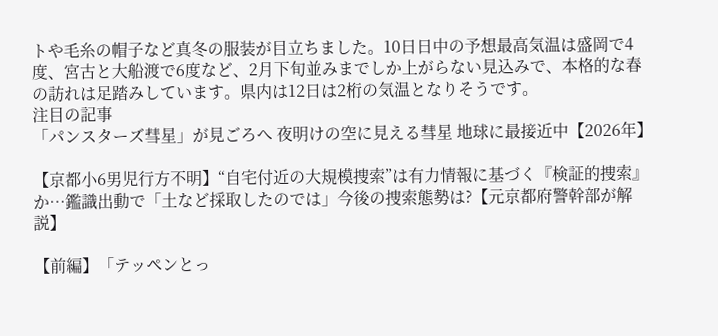トや毛糸の帽子など真冬の服装が目立ちました。10日日中の予想最高気温は盛岡で4度、宮古と大船渡で6度など、2月下旬並みまでしか上がらない見込みで、本格的な春の訪れは足踏みしています。県内は12日は2桁の気温となりそうです。
注目の記事
「パンスターズ彗星」が見ごろへ 夜明けの空に見える彗星 地球に最接近中【2026年】

【京都小6男児行方不明】“自宅付近の大規模捜索”は有力情報に基づく『検証的捜索』か…鑑識出動で「土など採取したのでは」今後の捜索態勢は?【元京都府警幹部が解説】

【前編】「テッペンとっ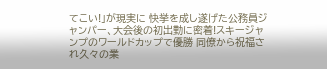てこい!」が現実に 快挙を成し遂げた公務員ジャンパー、大会後の初出勤に密着!スキージャンプのワールドカップで優勝 同僚から祝福され久々の業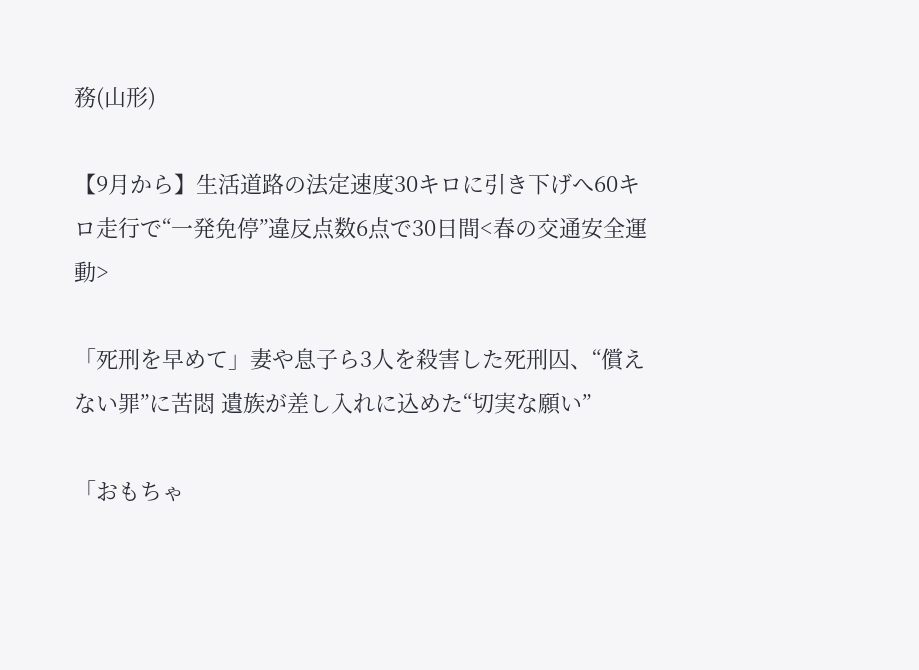務(山形)

【9月から】生活道路の法定速度30キロに引き下げへ60キロ走行で“一発免停”違反点数6点で30日間<春の交通安全運動>

「死刑を早めて」妻や息子ら3人を殺害した死刑囚、“償えない罪”に苦悶 遺族が差し入れに込めた“切実な願い”

「おもちゃ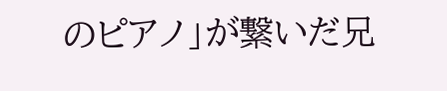のピアノ」が繋いだ兄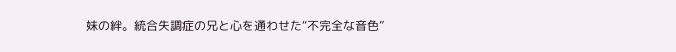妹の絆。統合失調症の兄と心を通わせた“不完全な音色”